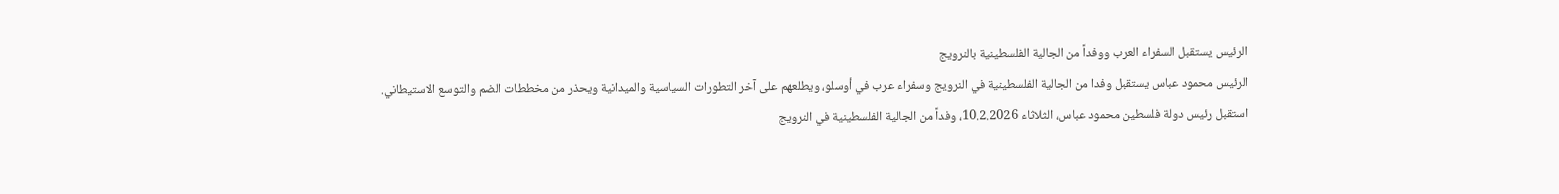الرئيس يستقبل السفراء العرب ووفداً من الجالية الفلسطينية بالنرويج
الرئيس محمود عباس يستقبل وفدا من الجالية الفلسطينية في النرويج وسفراء عرب في أوسلو، ويطلعهم على آخر التطورات السياسية والميدانية ويحذر من مخططات الضم والتوسع الاستيطاني.
استقبل رئيس دولة فلسطين محمود عباس، الثلاثاء 10.2.2026، وفداً من الجالية الفلسطينية في النرويج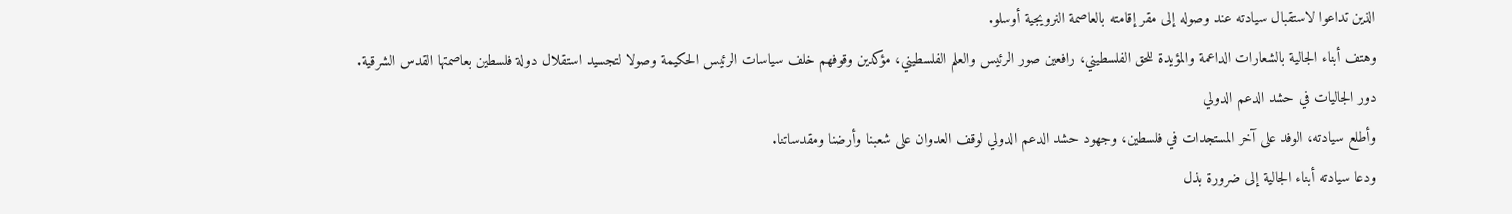الذين تداعوا لاستقبال سيادته عند وصوله إلى مقر إقامته بالعاصمة النرويجية أوسلو.
وهتف أبناء الجالية بالشعارات الداعمة والمؤيدة للحق الفلسطيني، رافعين صور الرئيس والعلم الفلسطيني، مؤكدين وقوفهم خلف سياسات الرئيس الحكيمة وصولا لتجسيد استقلال دولة فلسطين بعاصمتها القدس الشرقية.
دور الجاليات في حشد الدعم الدولي
وأطلع سيادته، الوفد على آخر المستجدات في فلسطين، وجهود حشد الدعم الدولي لوقف العدوان على شعبنا وأرضنا ومقدساتنا.
ودعا سيادته أبناء الجالية إلى ضرورة بذل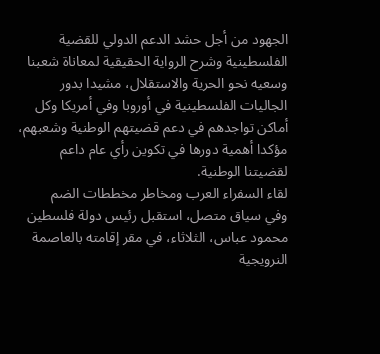الجهود من أجل حشد الدعم الدولي للقضية الفلسطينية وشرح الرواية الحقيقية لمعاناة شعبنا وسعيه نحو الحرية والاستقلال، مشيدا بدور الجاليات الفلسطينية في أوروبا وفي أمريكا وكل أماكن تواجدهم في دعم قضيتهم الوطنية وشعبهم، مؤكدا أهمية دورها في تكوين رأي عام داعم لقضيتنا الوطنية.
لقاء السفراء العرب ومخاطر مخططات الضم
وفي سياق متصل، استقبل رئيس دولة فلسطين محمود عباس، الثلاثاء، في مقر إقامته بالعاصمة النرويجية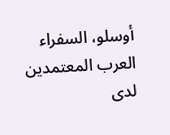أوسلو، السفراء العرب المعتمدين لدى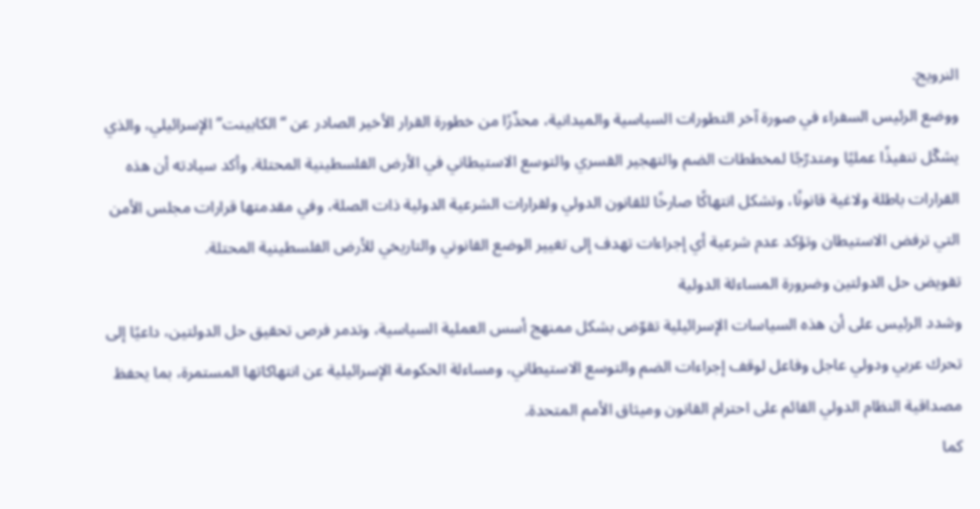النرويج.
ووضع الرئيس السفراء في صورة آخر التطورات السياسية والميدانية، محذّرًا من خطورة القرار الأخير الصادر عن “الكابينت” الإسرائيلي، والذي يشكّل تنفيذًا عمليًا ومتدرّجًا لمخططات الضم والتهجير القسري والتوسع الاستيطاني في الأرض الفلسطينية المحتلة. وأكد سيادته أن هذه القرارات باطلة ولاغية قانونًا، وتشكل انتهاكًا صارخًا للقانون الدولي ولقرارات الشرعية الدولية ذات الصلة، وفي مقدمتها قرارات مجلس الأمن التي ترفض الاستيطان وتؤكد عدم شرعية أي إجراءات تهدف إلى تغيير الوضع القانوني والتاريخي للأرض الفلسطينية المحتلة.
تقويض حل الدولتين وضرورة المساءلة الدولية
وشدد الرئيس على أن هذه السياسات الإسرائيلية تقوّض بشكل ممنهج أسس العملية السياسية، وتدمر فرص تحقيق حل الدولتين، داعيًا إلى تحرك عربي ودولي عاجل وفاعل لوقف إجراءات الضم والتوسع الاستيطاني، ومساءلة الحكومة الإسرائيلية عن انتهاكاتها المستمرة، بما يحفظ مصداقية النظام الدولي القائم على احترام القانون وميثاق الأمم المتحدة.
كما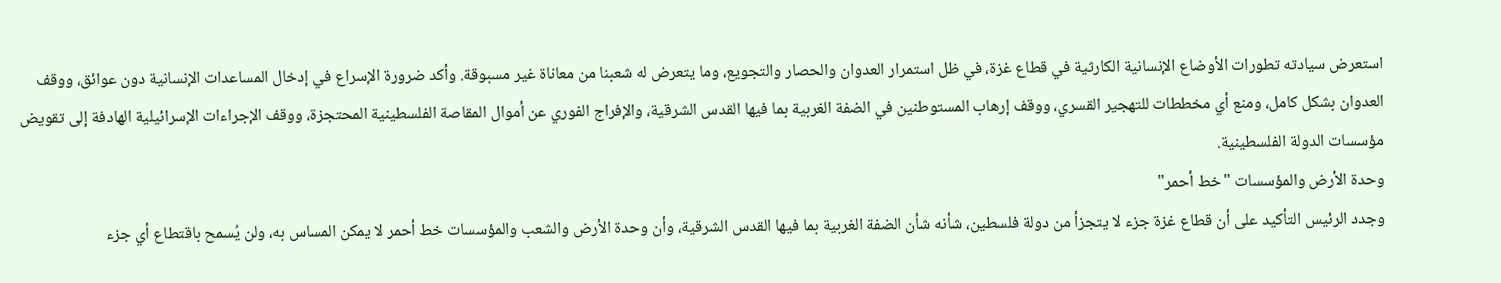استعرض سيادته تطورات الأوضاع الإنسانية الكارثية في قطاع غزة، في ظل استمرار العدوان والحصار والتجويع، وما يتعرض له شعبنا من معاناة غير مسبوقة. وأكد ضرورة الإسراع في إدخال المساعدات الإنسانية دون عوائق، ووقف العدوان بشكل كامل، ومنع أي مخططات للتهجير القسري، ووقف إرهاب المستوطنين في الضفة الغربية بما فيها القدس الشرقية، والإفراج الفوري عن أموال المقاصة الفلسطينية المحتجزة، ووقف الإجراءات الإسرائيلية الهادفة إلى تقويض مؤسسات الدولة الفلسطينية.
وحدة الأرض والمؤسسات "خط أحمر"
وجدد الرئيس التأكيد على أن قطاع غزة جزء لا يتجزأ من دولة فلسطين، شأنه شأن الضفة الغربية بما فيها القدس الشرقية، وأن وحدة الأرض والشعب والمؤسسات خط أحمر لا يمكن المساس به، ولن يُسمح باقتطاع أي جزء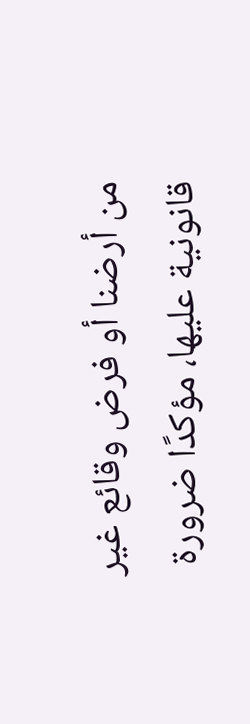من أرضنا أو فرض وقائع غير قانونية عليها، مؤكدًا ضرورة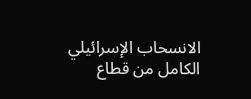الانسحاب الإسرائيلي الكامل من قطاع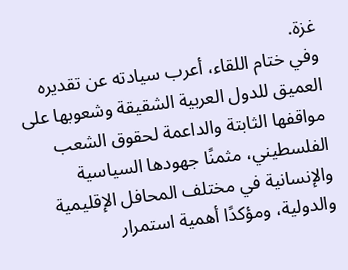غزة.
وفي ختام اللقاء، أعرب سيادته عن تقديره العميق للدول العربية الشقيقة وشعوبها على مواقفها الثابتة والداعمة لحقوق الشعب الفلسطيني، مثمنًا جهودها السياسية والإنسانية في مختلف المحافل الإقليمية والدولية، ومؤكدًا أهمية استمرار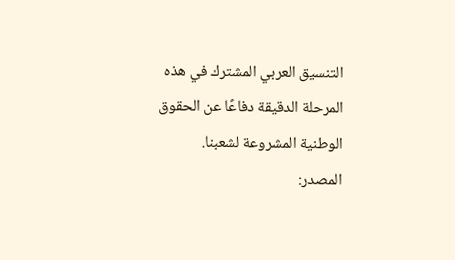التنسيق العربي المشترك في هذه المرحلة الدقيقة دفاعًا عن الحقوق الوطنية المشروعة لشعبنا.
المصدر: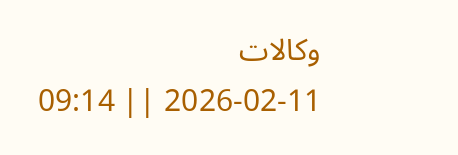وكالات
2026-02-11 || 09:14